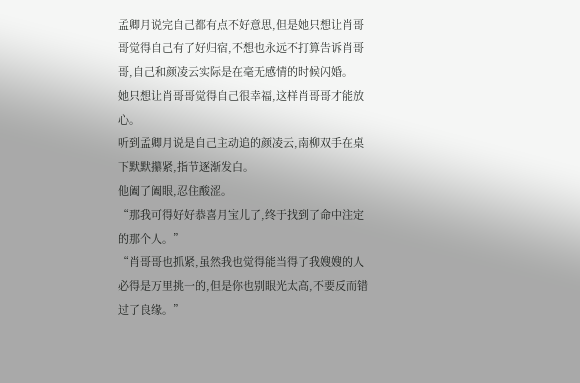孟卿月说完自己都有点不好意思,但是她只想让肖哥哥觉得自己有了好归宿,不想也永远不打算告诉肖哥哥,自己和颜凌云实际是在毫无感情的时候闪婚。
她只想让肖哥哥觉得自己很幸福,这样肖哥哥才能放心。
听到孟卿月说是自己主动追的颜凌云,南柳双手在桌下默默攥紧,指节逐渐发白。
他阖了阖眼,忍住酸涩。
“那我可得好好恭喜月宝儿了,终于找到了命中注定的那个人。”
“肖哥哥也抓紧,虽然我也觉得能当得了我嫂嫂的人必得是万里挑一的,但是你也别眼光太高,不要反而错过了良缘。”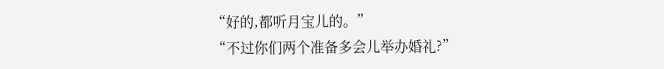“好的,都听月宝儿的。”
“不过你们两个准备多会儿举办婚礼?”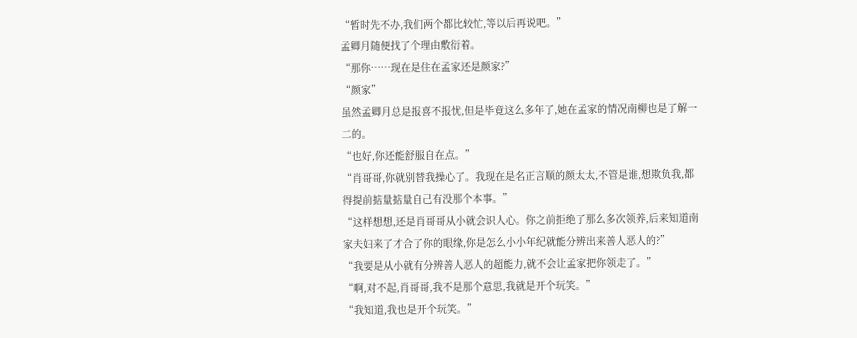“暂时先不办,我们两个都比较忙,等以后再说吧。”
孟卿月随便找了个理由敷衍着。
“那你……现在是住在孟家还是颜家?”
“颜家”
虽然孟卿月总是报喜不报忧,但是毕竟这么多年了,她在孟家的情况南柳也是了解一二的。
“也好,你还能舒服自在点。”
“肖哥哥,你就别替我操心了。我现在是名正言顺的颜太太,不管是谁,想欺负我,都得提前掂量掂量自己有没那个本事。”
“这样想想,还是肖哥哥从小就会识人心。你之前拒绝了那么多次领养,后来知道南家夫妇来了才合了你的眼缘,你是怎么小小年纪就能分辨出来善人恶人的?”
“我要是从小就有分辨善人恶人的超能力,就不会让孟家把你领走了。”
“啊,对不起,肖哥哥,我不是那个意思,我就是开个玩笑。”
“我知道,我也是开个玩笑。”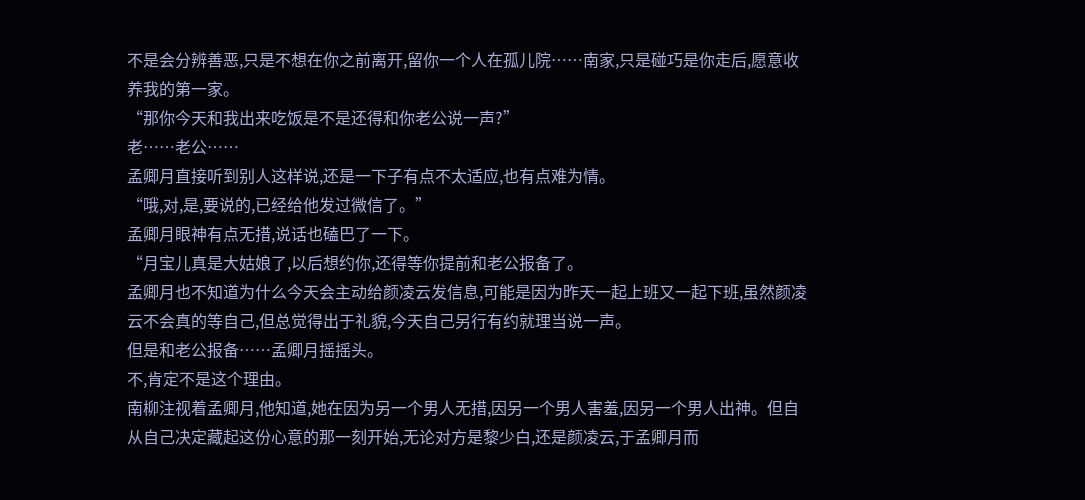不是会分辨善恶,只是不想在你之前离开,留你一个人在孤儿院……南家,只是碰巧是你走后,愿意收养我的第一家。
“那你今天和我出来吃饭是不是还得和你老公说一声?”
老……老公……
孟卿月直接听到别人这样说,还是一下子有点不太适应,也有点难为情。
“哦,对,是,要说的,已经给他发过微信了。”
孟卿月眼神有点无措,说话也磕巴了一下。
“月宝儿真是大姑娘了,以后想约你,还得等你提前和老公报备了。
孟卿月也不知道为什么今天会主动给颜凌云发信息,可能是因为昨天一起上班又一起下班,虽然颜凌云不会真的等自己,但总觉得出于礼貌,今天自己另行有约就理当说一声。
但是和老公报备……孟卿月摇摇头。
不,肯定不是这个理由。
南柳注视着孟卿月,他知道,她在因为另一个男人无措,因另一个男人害羞,因另一个男人出神。但自从自己决定藏起这份心意的那一刻开始,无论对方是黎少白,还是颜凌云,于孟卿月而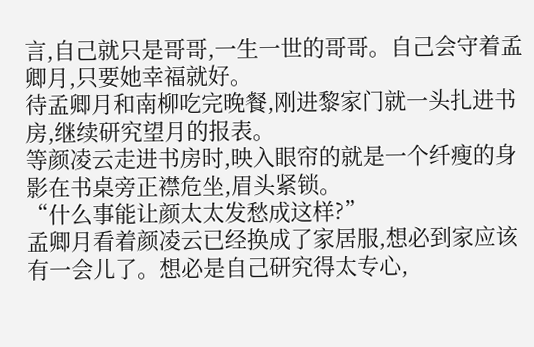言,自己就只是哥哥,一生一世的哥哥。自己会守着孟卿月,只要她幸福就好。
待孟卿月和南柳吃完晚餐,刚进黎家门就一头扎进书房,继续研究望月的报表。
等颜凌云走进书房时,映入眼帘的就是一个纤瘦的身影在书桌旁正襟危坐,眉头紧锁。
“什么事能让颜太太发愁成这样?”
孟卿月看着颜凌云已经换成了家居服,想必到家应该有一会儿了。想必是自己研究得太专心,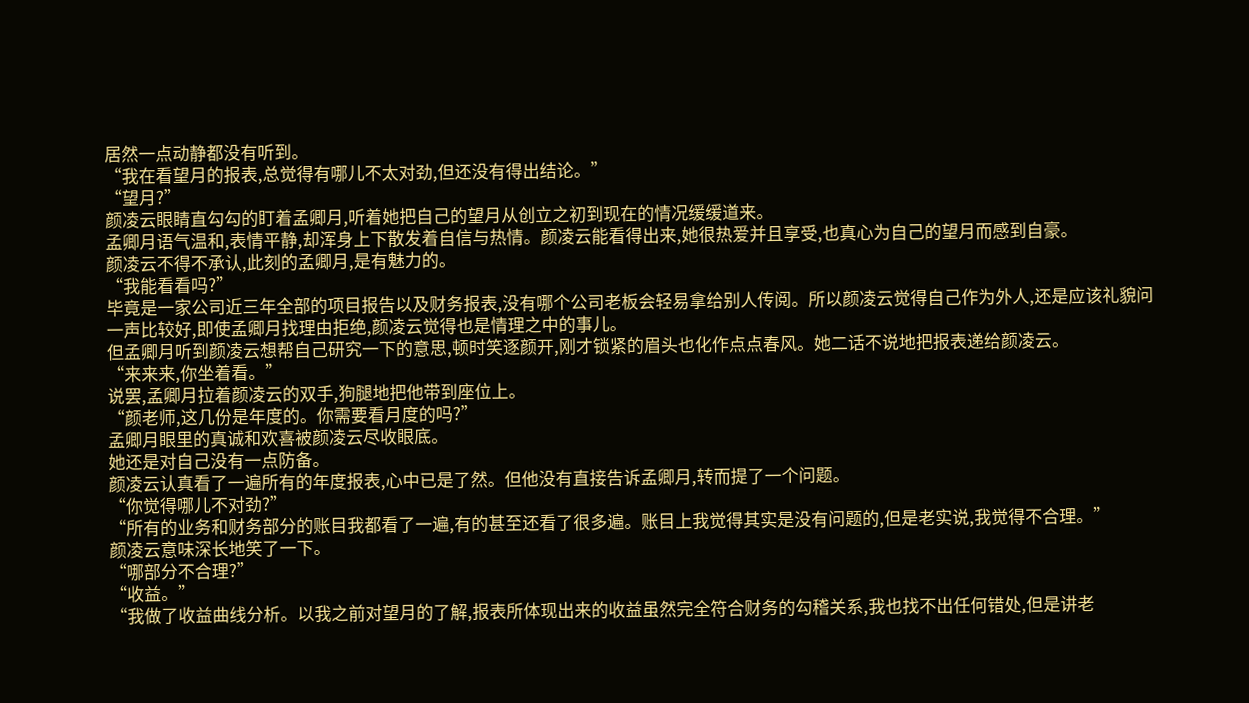居然一点动静都没有听到。
“我在看望月的报表,总觉得有哪儿不太对劲,但还没有得出结论。”
“望月?”
颜凌云眼睛直勾勾的盯着孟卿月,听着她把自己的望月从创立之初到现在的情况缓缓道来。
孟卿月语气温和,表情平静,却浑身上下散发着自信与热情。颜凌云能看得出来,她很热爱并且享受,也真心为自己的望月而感到自豪。
颜凌云不得不承认,此刻的孟卿月,是有魅力的。
“我能看看吗?”
毕竟是一家公司近三年全部的项目报告以及财务报表,没有哪个公司老板会轻易拿给别人传阅。所以颜凌云觉得自己作为外人,还是应该礼貌问一声比较好,即使孟卿月找理由拒绝,颜凌云觉得也是情理之中的事儿。
但孟卿月听到颜凌云想帮自己研究一下的意思,顿时笑逐颜开,刚才锁紧的眉头也化作点点春风。她二话不说地把报表递给颜凌云。
“来来来,你坐着看。”
说罢,孟卿月拉着颜凌云的双手,狗腿地把他带到座位上。
“颜老师,这几份是年度的。你需要看月度的吗?”
孟卿月眼里的真诚和欢喜被颜凌云尽收眼底。
她还是对自己没有一点防备。
颜凌云认真看了一遍所有的年度报表,心中已是了然。但他没有直接告诉孟卿月,转而提了一个问题。
“你觉得哪儿不对劲?”
“所有的业务和财务部分的账目我都看了一遍,有的甚至还看了很多遍。账目上我觉得其实是没有问题的,但是老实说,我觉得不合理。”
颜凌云意味深长地笑了一下。
“哪部分不合理?”
“收益。”
“我做了收益曲线分析。以我之前对望月的了解,报表所体现出来的收益虽然完全符合财务的勾稽关系,我也找不出任何错处,但是讲老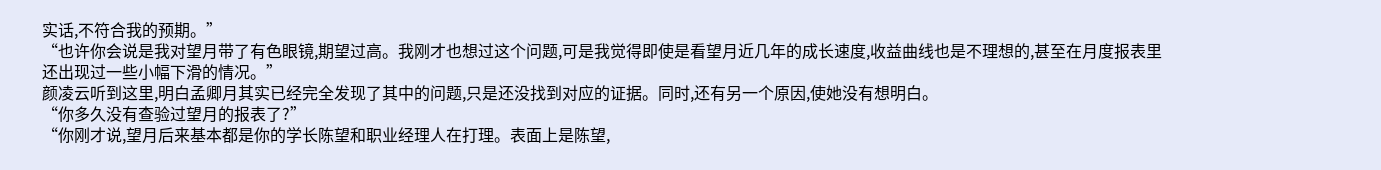实话,不符合我的预期。”
“也许你会说是我对望月带了有色眼镜,期望过高。我刚才也想过这个问题,可是我觉得即使是看望月近几年的成长速度,收益曲线也是不理想的,甚至在月度报表里还出现过一些小幅下滑的情况。”
颜凌云听到这里,明白孟卿月其实已经完全发现了其中的问题,只是还没找到对应的证据。同时,还有另一个原因,使她没有想明白。
“你多久没有查验过望月的报表了?”
“你刚才说,望月后来基本都是你的学长陈望和职业经理人在打理。表面上是陈望,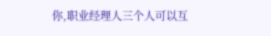你,职业经理人三个人可以互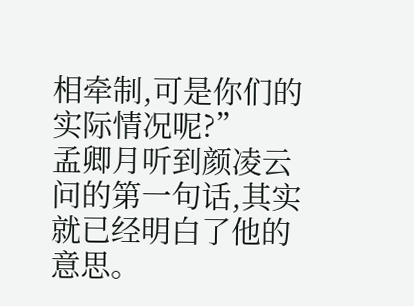相牵制,可是你们的实际情况呢?”
孟卿月听到颜凌云问的第一句话,其实就已经明白了他的意思。